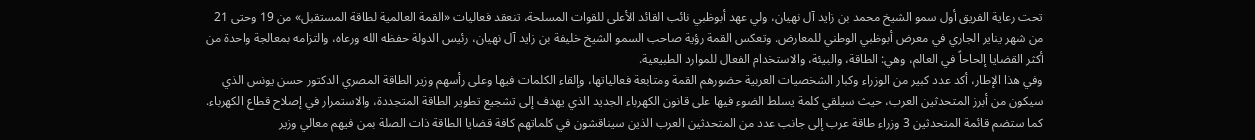تحت رعاية الفريق أول سمو الشيخ محمد بن زايد آل نهيان، ولي عهد أبوظبي نائب القائد الأعلى للقوات المسلحة، تنعقد فعاليات «القمة العالمية لطاقة المستقبل» من 19 وحتى 21 من شهر يناير الجاري في معرض أبوظبي الوطني للمعارض. وتعكس القمة رؤية صاحب السمو الشيخ خليفة بن زايد آل نهيان، رئيس الدولة حفظه الله ورعاه، والتزامه بمعالجة واحدة من أكثر القضايا إلحاحاً في العالم، وهي: الطاقة، والبيئة، والاستخدام الفعال للموارد الطبيعية.
وفي هذا الإطار، أكد عدد كبير من الوزراء وكبار الشخصيات العربية حضورهم القمة ومتابعة فعالياتها، وإلقاء الكلمات فيها وعلى رأسهم وزير الطاقة المصري الدكتور حسن يونس الذي سيكون من أبرز المتحدثين العرب، حيث سيلقي كلمة يسلط الضوء فيها على قانون الكهرباء الجديد الذي يهدف إلى تشجيع تطوير الطاقة المتجددة، والاستمرار في إصلاح قطاع الكهرباء.
كما ستضم قائمة المتحدثين 3 وزراء طاقة عرب إلى جانب عدد من المتحدثين العرب الذين سيناقشون في كلماتهم كافة قضايا الطاقة ذات الصلة بمن فيهم معالي وزير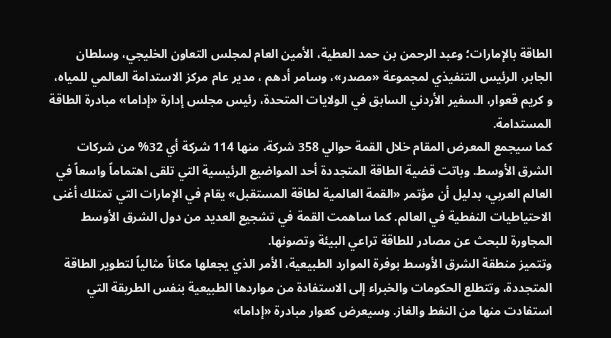الطاقة بالإمارات؛ وعبد الرحمن بن حمد العطية، الأمين العام لمجلس التعاون الخليجي، وسلطان الجابر، الرئيس التنفيذي لمجموعة «مصدر»، وسامر أدهم ، مدير عام مركز الاستدامة العالمي للمياه، و كريم قعوار، السفير الأردني السابق في الولايات المتحدة، رئيس مجلس إدارة «إداما» مبادرة الطاقة المستدامة.
كما سيجمع المعرض المقام خلال القمة حوالي 358 شركة، منها 114 شركة أي 32% من شركات الشرق الأوسط. وباتت قضية الطاقة المتجددة أحد المواضيع الرئيسية التي تلقى اهتماماً واسعاً في العالم العربي، بدليل أن مؤتمر «القمة العالمية لطاقة المستقبل» يقام في الإمارات التي تمتلك أغنى الاحتياطيات النفطية في العالم. كما ساهمت القمة في تشجيع العديد من دول الشرق الأوسط المجاورة للبحث عن مصادر للطاقة تراعي البيئة وتصونها.
وتتميز منطقة الشرق الأوسط بوفرة الموارد الطبيعية، الأمر الذي يجعلها مكاناً مثالياً لتطوير الطاقة المتجددة، وتتطلع الحكومات والخبراء إلى الاستفادة من مواردها الطبيعية بنفس الطريقة التي استفادت منها من النفط والغاز. وسيعرض كعوار مبادرة «إداما»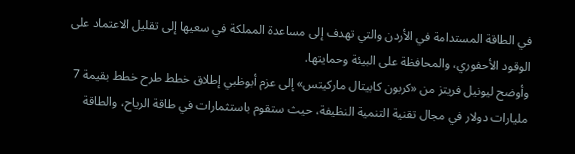في الطاقة المستدامة في الأردن والتي تهدف إلى مساعدة المملكة في سعيها إلى تقليل الاعتماد على الوقود الأحفوري، والمحافظة على البيئة وحمايتها.
وأوضح ليونيل فريتز من «كربون كابيتال ماركيتس» إلى عزم أبوظبي إطلاق خطط طرح خطط بقيمة 7 مليارات دولار في مجال تقنية التنمية النظيفة، حيث ستقوم باستثمارات في طاقة الرياح، والطاقة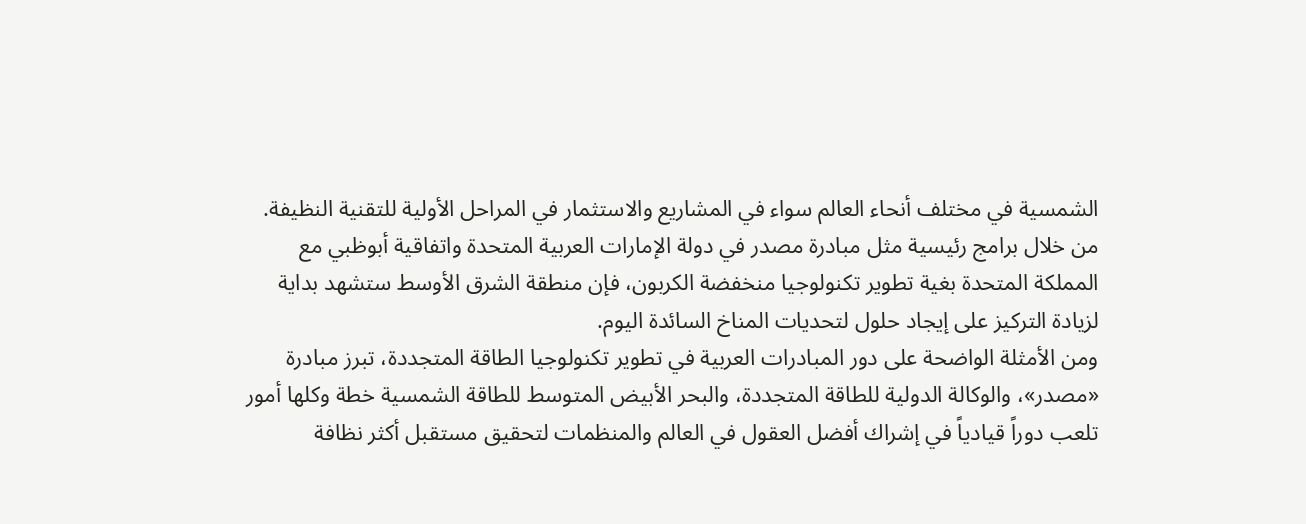الشمسية في مختلف أنحاء العالم سواء في المشاريع والاستثمار في المراحل الأولية للتقنية النظيفة.
من خلال برامج رئيسية مثل مبادرة مصدر في دولة الإمارات العربية المتحدة واتفاقية أبوظبي مع المملكة المتحدة بغية تطوير تكنولوجيا منخفضة الكربون، فإن منطقة الشرق الأوسط ستشهد بداية لزيادة التركيز على إيجاد حلول لتحديات المناخ السائدة اليوم.
ومن الأمثلة الواضحة على دور المبادرات العربية في تطوير تكنولوجيا الطاقة المتجددة، تبرز مبادرة «مصدر»، والوكالة الدولية للطاقة المتجددة، والبحر الأبيض المتوسط للطاقة الشمسية خطة وكلها أمور تلعب دوراً قيادياً في إشراك أفضل العقول في العالم والمنظمات لتحقيق مستقبل أكثر نظافة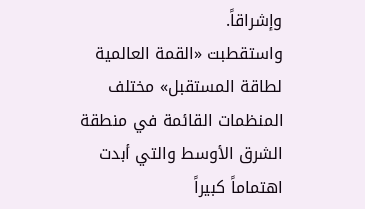وإشراقاً.
واستقطبت «القمة العالمية لطاقة المستقبل» مختلف المنظمات القائمة في منطقة الشرق الأوسط والتي أبدت اهتماماً كبيراً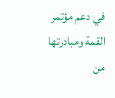في دعم مؤتمر القمة ومبادرتها من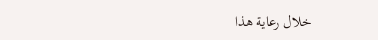خلال رعاية هذا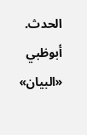الحدث.
أبوظبي «البيان»